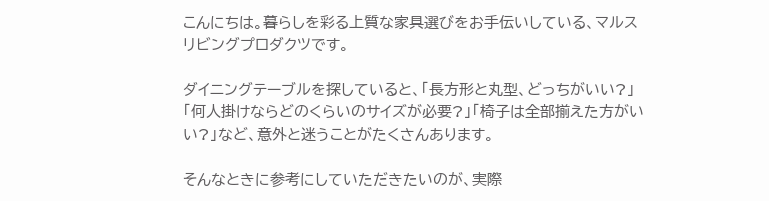こんにちは。暮らしを彩る上質な家具選びをお手伝いしている、マルスリビングプロダクツです。

ダイニングテーブルを探していると、「長方形と丸型、どっちがいい?」「何人掛けならどのくらいのサイズが必要?」「椅子は全部揃えた方がいい?」など、意外と迷うことがたくさんあります。

そんなときに参考にしていただきたいのが、実際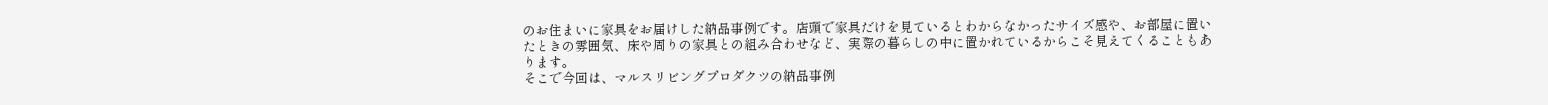のお住まいに家具をお届けした納品事例です。店頭で家具だけを見ているとわからなかったサイズ感や、お部屋に置いたときの雰囲気、床や周りの家具との組み合わせなど、実際の暮らしの中に置かれているからこそ見えてくることもあります。
そこで今回は、マルスリビングプロダクツの納品事例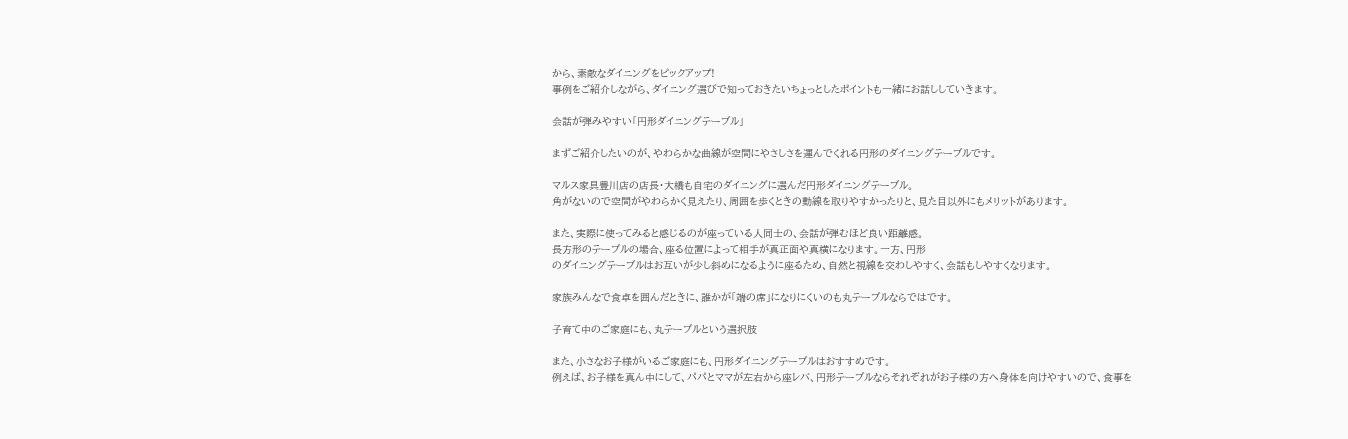から、素敵なダイニングをピックアップ!
事例をご紹介しながら、ダイニング選びで知っておきたいちょっとしたポイントも一緒にお話ししていきます。

会話が弾みやすい「円形ダイニングテーブル」

まずご紹介したいのが、やわらかな曲線が空間にやさしさを運んでくれる円形のダイニングテーブルです。

マルス家具豊川店の店長・大橋も自宅のダイニングに選んだ円形ダイニングテーブル。
角がないので空間がやわらかく見えたり、周囲を歩くときの動線を取りやすかったりと、見た目以外にもメリットがあります。

また、実際に使ってみると感じるのが座っている人同士の、会話が弾むほど良い距離感。
長方形のテーブルの場合、座る位置によって相手が真正面や真横になります。一方、円形
のダイニングテーブルはお互いが少し斜めになるように座るため、自然と視線を交わしやすく、会話もしやすくなります。

家族みんなで食卓を囲んだときに、誰かが「端の席」になりにくいのも丸テーブルならではです。

子育て中のご家庭にも、丸テーブルという選択肢

また、小さなお子様がいるご家庭にも、円形ダイニングテーブルはおすすめです。
例えば、お子様を真ん中にして、パパとママが左右から座レバ、円形テーブルならそれぞれがお子様の方へ身体を向けやすいので、食事を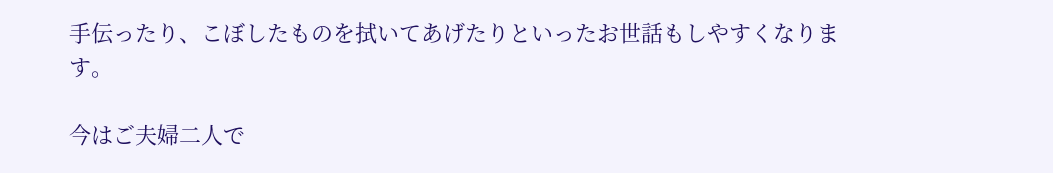手伝ったり、こぼしたものを拭いてあげたりといったお世話もしやすくなります。

今はご夫婦二人で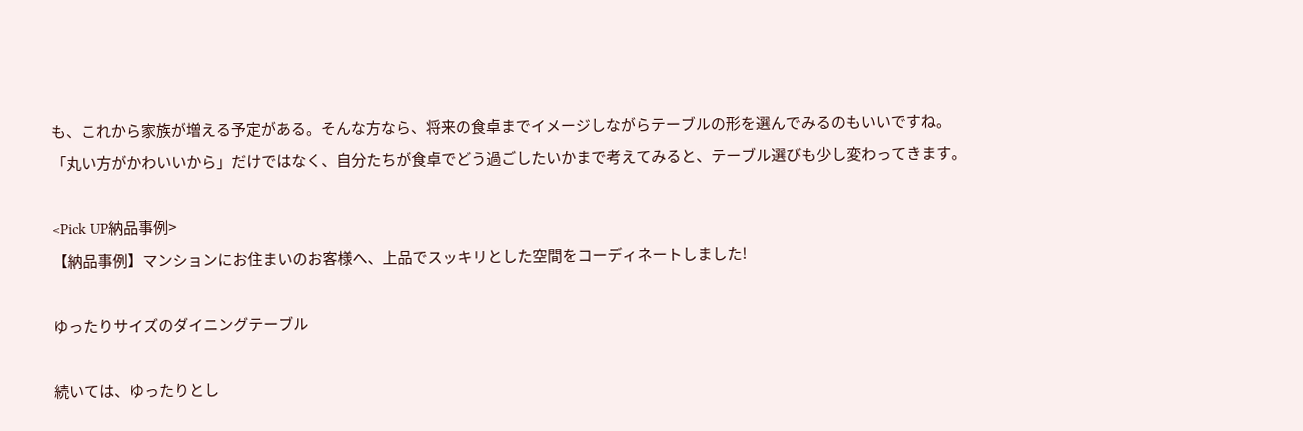も、これから家族が増える予定がある。そんな方なら、将来の食卓までイメージしながらテーブルの形を選んでみるのもいいですね。
「丸い方がかわいいから」だけではなく、自分たちが食卓でどう過ごしたいかまで考えてみると、テーブル選びも少し変わってきます。

<Pick UP納品事例>
【納品事例】マンションにお住まいのお客様へ、上品でスッキリとした空間をコーディネートしました!

ゆったりサイズのダイニングテーブル

続いては、ゆったりとし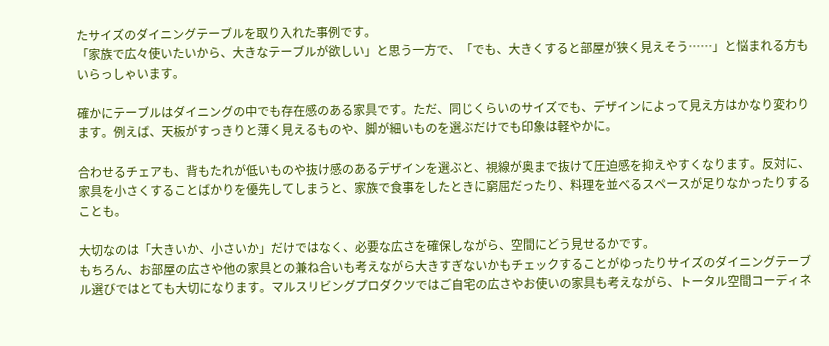たサイズのダイニングテーブルを取り入れた事例です。
「家族で広々使いたいから、大きなテーブルが欲しい」と思う一方で、「でも、大きくすると部屋が狭く見えそう……」と悩まれる方もいらっしゃいます。

確かにテーブルはダイニングの中でも存在感のある家具です。ただ、同じくらいのサイズでも、デザインによって見え方はかなり変わります。例えば、天板がすっきりと薄く見えるものや、脚が細いものを選ぶだけでも印象は軽やかに。

合わせるチェアも、背もたれが低いものや抜け感のあるデザインを選ぶと、視線が奥まで抜けて圧迫感を抑えやすくなります。反対に、家具を小さくすることばかりを優先してしまうと、家族で食事をしたときに窮屈だったり、料理を並べるスペースが足りなかったりすることも。

大切なのは「大きいか、小さいか」だけではなく、必要な広さを確保しながら、空間にどう見せるかです。
もちろん、お部屋の広さや他の家具との兼ね合いも考えながら大きすぎないかもチェックすることがゆったりサイズのダイニングテーブル選びではとても大切になります。マルスリビングプロダクツではご自宅の広さやお使いの家具も考えながら、トータル空間コーディネ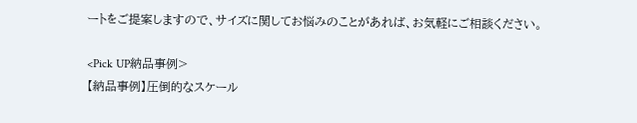ートをご提案しますので、サイズに関してお悩みのことがあれば、お気軽にご相談ください。

<Pick UP納品事例>
【納品事例】圧倒的なスケール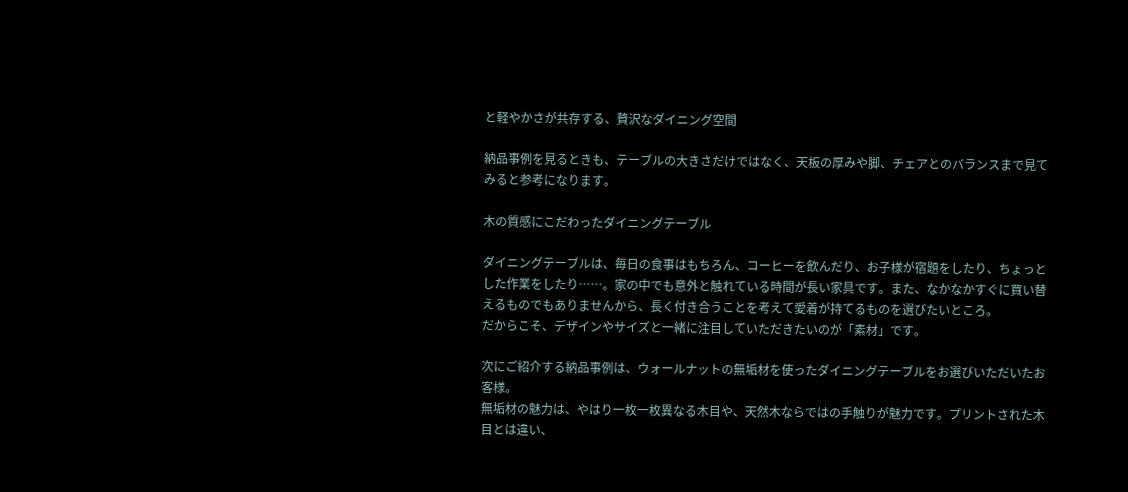と軽やかさが共存する、贅沢なダイニング空間

納品事例を見るときも、テーブルの大きさだけではなく、天板の厚みや脚、チェアとのバランスまで見てみると参考になります。

木の質感にこだわったダイニングテーブル

ダイニングテーブルは、毎日の食事はもちろん、コーヒーを飲んだり、お子様が宿題をしたり、ちょっとした作業をしたり……。家の中でも意外と触れている時間が長い家具です。また、なかなかすぐに買い替えるものでもありませんから、長く付き合うことを考えて愛着が持てるものを選びたいところ。
だからこそ、デザインやサイズと一緒に注目していただきたいのが「素材」です。

次にご紹介する納品事例は、ウォールナットの無垢材を使ったダイニングテーブルをお選びいただいたお客様。
無垢材の魅力は、やはり一枚一枚異なる木目や、天然木ならではの手触りが魅力です。プリントされた木目とは違い、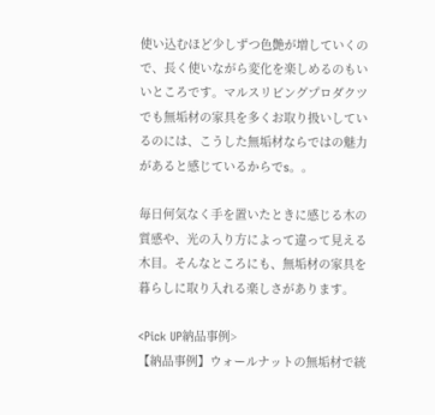使い込むほど少しずつ色艶が増していくので、長く使いながら変化を楽しめるのもいいところです。マルスリビングプロダクツでも無垢材の家具を多くお取り扱いしているのには、こうした無垢材ならではの魅力があると感じているからでs。。

毎日何気なく手を置いたときに感じる木の質感や、光の入り方によって違って見える木目。そんなところにも、無垢材の家具を暮らしに取り入れる楽しさがあります。

<Pick UP納品事例>
【納品事例】ウォールナットの無垢材で統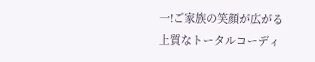一!ご家族の笑顔が広がる上質なトータルコーディ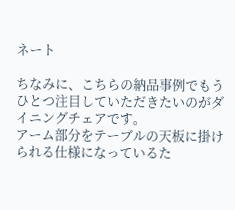ネート

ちなみに、こちらの納品事例でもうひとつ注目していただきたいのがダイニングチェアです。
アーム部分をテーブルの天板に掛けられる仕様になっているた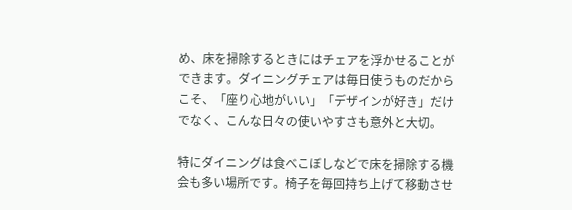め、床を掃除するときにはチェアを浮かせることができます。ダイニングチェアは毎日使うものだからこそ、「座り心地がいい」「デザインが好き」だけでなく、こんな日々の使いやすさも意外と大切。

特にダイニングは食べこぼしなどで床を掃除する機会も多い場所です。椅子を毎回持ち上げて移動させ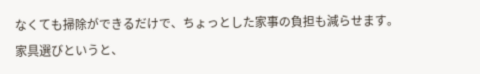なくても掃除ができるだけで、ちょっとした家事の負担も減らせます。
家具選びというと、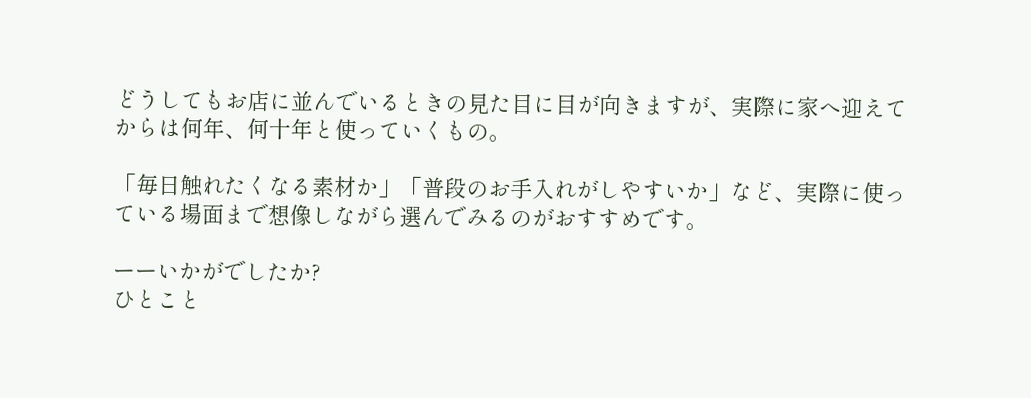どうしてもお店に並んでいるときの見た目に目が向きますが、実際に家へ迎えてからは何年、何十年と使っていくもの。

「毎日触れたくなる素材か」「普段のお手入れがしやすいか」など、実際に使っている場面まで想像しながら選んでみるのがおすすめです。

ーーいかがでしたか?
ひとこと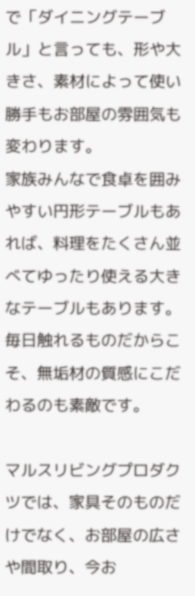で「ダイニングテーブル」と言っても、形や大きさ、素材によって使い勝手もお部屋の雰囲気も変わります。
家族みんなで食卓を囲みやすい円形テーブルもあれば、料理をたくさん並べてゆったり使える大きなテーブルもあります。毎日触れるものだからこそ、無垢材の質感にこだわるのも素敵です。

マルスリビングプロダクツでは、家具そのものだけでなく、お部屋の広さや間取り、今お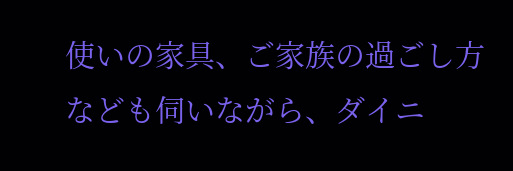使いの家具、ご家族の過ごし方なども伺いながら、ダイニ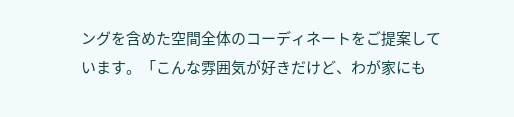ングを含めた空間全体のコーディネートをご提案しています。「こんな雰囲気が好きだけど、わが家にも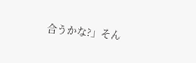合うかな?」そん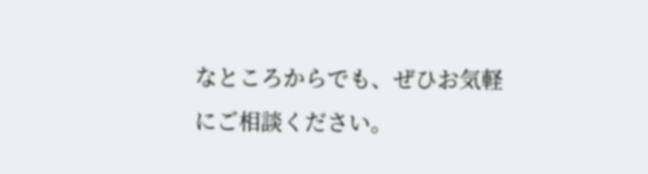なところからでも、ぜひお気軽にご相談ください。